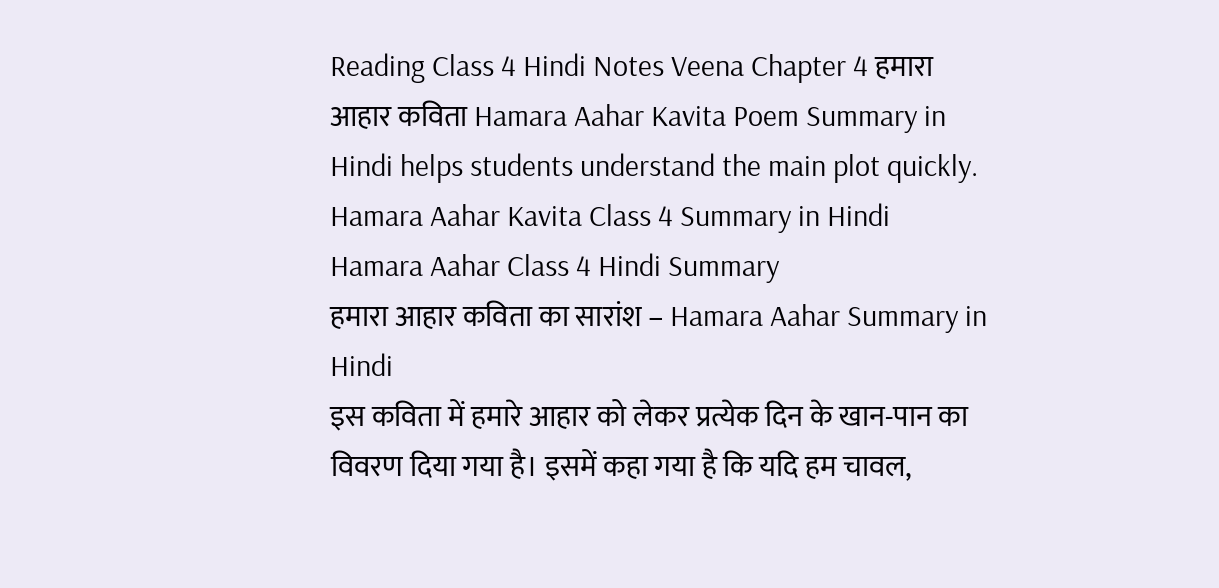Reading Class 4 Hindi Notes Veena Chapter 4 हमारा आहार कविता Hamara Aahar Kavita Poem Summary in Hindi helps students understand the main plot quickly.
Hamara Aahar Kavita Class 4 Summary in Hindi
Hamara Aahar Class 4 Hindi Summary
हमारा आहार कविता का सारांश – Hamara Aahar Summary in Hindi
इस कविता में हमारे आहार को लेकर प्रत्येक दिन के खान-पान का विवरण दिया गया है। इसमें कहा गया है कि यदि हम चावल,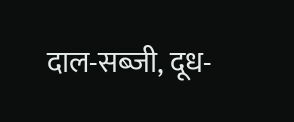दाल-सब्जी, दूध-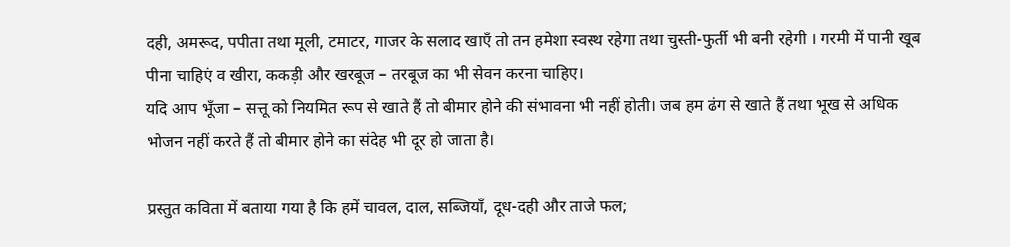दही, अमरूद, पपीता तथा मूली, टमाटर, गाजर के सलाद खाएँ तो तन हमेशा स्वस्थ रहेगा तथा चुस्ती-फुर्ती भी बनी रहेगी । गरमी में पानी खूब पीना चाहिएं व खीरा, ककड़ी और खरबूज – तरबूज का भी सेवन करना चाहिए।
यदि आप भूँजा – सत्तू को नियमित रूप से खाते हैं तो बीमार होने की संभावना भी नहीं होती। जब हम ढंग से खाते हैं तथा भूख से अधिक भोजन नहीं करते हैं तो बीमार होने का संदेह भी दूर हो जाता है।

प्रस्तुत कविता में बताया गया है कि हमें चावल, दाल, सब्जियाँ, दूध-दही और ताजे फल;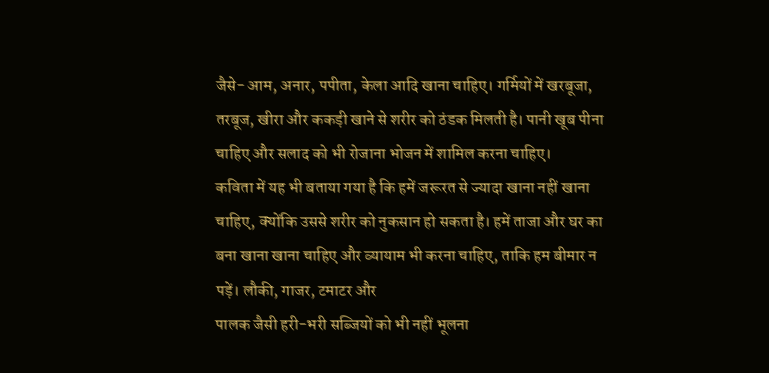जैसे- आम, अनार, पपीता, केला आदि खाना चाहिए। गर्मियों में खरबूजा, तरबूज, खीरा और ककड़ी खाने से शरीर को ठंडक मिलती है। पानी खूब पीना चाहिए और सलाद को भी रोजाना भोजन में शामिल करना चाहिए।
कविता में यह भी बताया गया है कि हमें जरूरत से ज्यादा खाना नहीं खाना चाहिए, क्योंकि उससे शरीर को नुकसान हो सकता है। हमें ताजा और घर का बना खाना खाना चाहिए और व्यायाम भी करना चाहिए, ताकि हम बीमार न पड़ें। लौकी, गाजर, टमाटर और
पालक जैसी हरी-भरी सब्जियों को भी नहीं भूलना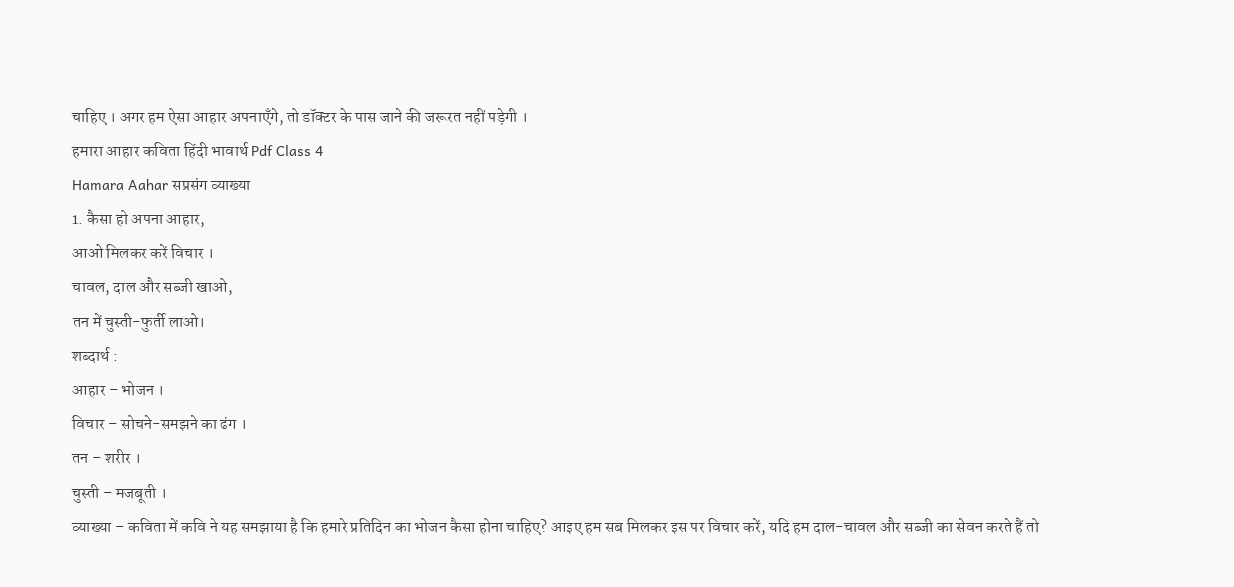चाहिए । अगर हम ऐसा आहार अपनाएँगे, तो डॉक्टर के पास जाने की जरूरत नहीं पड़ेगी ।
हमारा आहार कविता हिंदी भावार्थ Pdf Class 4
Hamara Aahar सप्रसंग व्याख्या
1. कैसा हो अपना आहार,
आओ मिलकर करें विचार ।
चावल, दाल और सब्जी खाओ,
तन में चुस्ती-फुर्ती लाओ।
शब्दार्थ :
आहार – भोजन ।
विचार – सोचने-समझने का ढंग ।
तन – शरीर ।
चुस्ती – मजबूती ।
व्याख्या – कविता में कवि ने यह समझाया है कि हमारे प्रतिदिन का भोजन कैसा होना चाहिए? आइए हम सब मिलकर इस पर विचार करें, यदि हम दाल-चावल और सब्जी का सेवन करते हैं तो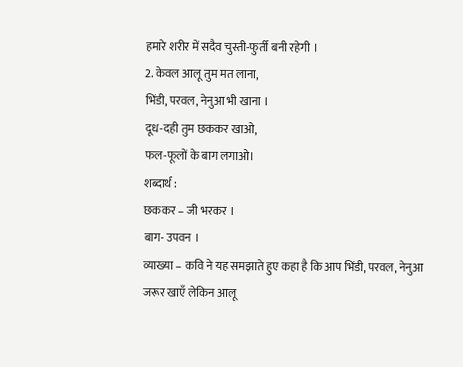हमारे शरीर में सदैव चुस्ती-फुर्ती बनी रहेगी ।
2. केवल आलू तुम मत लाना,
भिंडी, परवल, नेनुआ भी खाना ।
दूध-दही तुम छककर खाओ,
फल-फूलों के बाग लगाओ।
शब्दार्थ :
छककर – जी भरकर ।
बाग- उपवन ।
व्याख्या – कवि ने यह समझाते हुए कहा है कि आप भिंडी, परवल, नेनुआ जरूर खाएँ लेकिन आलू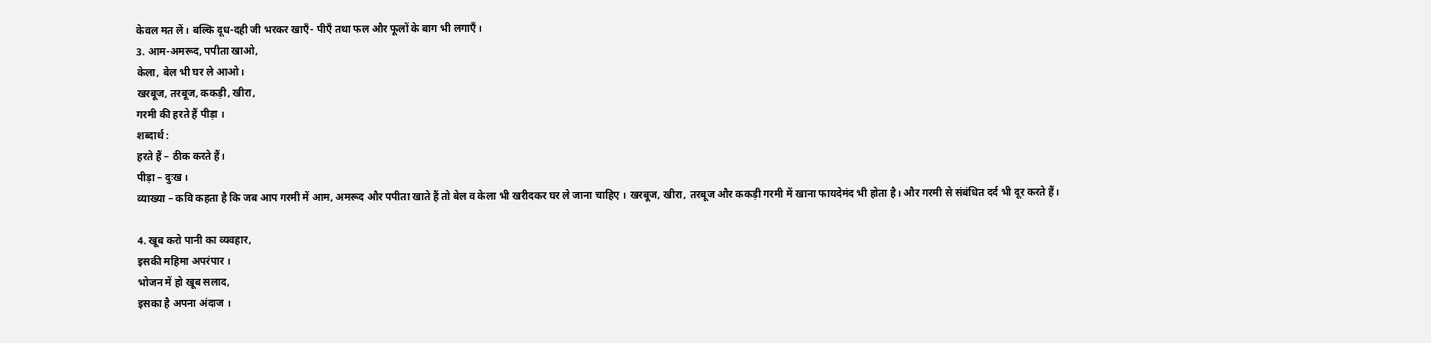केवल मत लें। बल्कि दूध-दही जी भरकर खाएँ- पीएँ तथा फल और फूलों के बाग भी लगाएँ।
3. आम-अमरूद, पपीता खाओ,
केला, बेल भी घर ले आओ।
खरबूज, तरबूज, ककड़ी, खीरा,
गरमी की हरते हैं पीड़ा ।
शब्दार्थ :
हरते हैं – ठीक करते हैं।
पीड़ा – दुःख ।
व्याख्या – कवि कहता है कि जब आप गरमी में आम, अमरूद और पपीता खाते हैं तो बेल व केला भी खरीदकर घर ले जाना चाहिए । खरबूज, खीरा, तरबूज और ककड़ी गरमी में खाना फायदेमंद भी होता है। और गरमी से संबंधित दर्द भी दूर करते हैं।

4. खूब करो पानी का व्यवहार,
इसकी महिमा अपरंपार ।
भोजन में हो खूब सलाद,
इसका है अपना अंदाज ।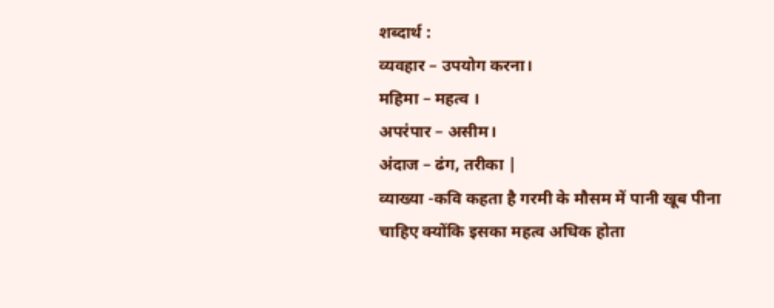शब्दार्थ :
व्यवहार – उपयोग करना।
महिमा – महत्व ।
अपरंपार – असीम।
अंदाज – ढंग, तरीका |
व्याख्या -कवि कहता है गरमी के मौसम में पानी खूब पीना चाहिए क्योंकि इसका महत्व अधिक होता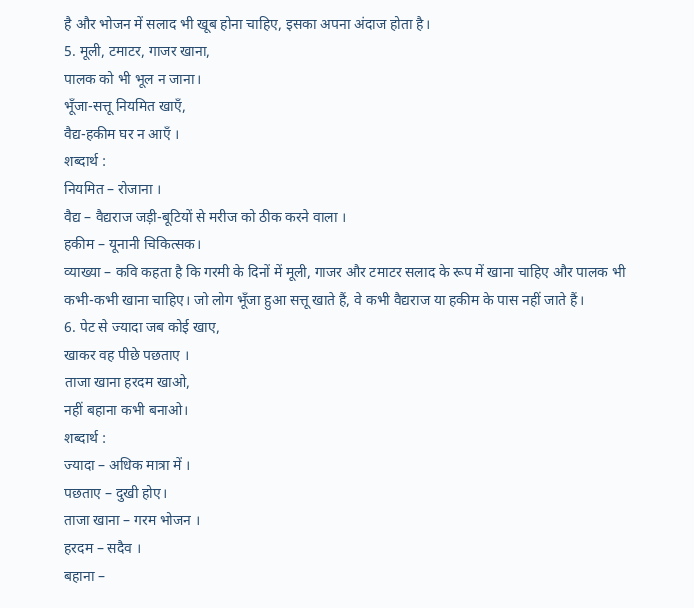है और भोजन में सलाद भी खूब होना चाहिए, इसका अपना अंदाज होता है।
5. मूली, टमाटर, गाजर खाना,
पालक को भी भूल न जाना।
भूँजा-सत्तू नियमित खाएँ,
वैद्य-हकीम घर न आएँ ।
शब्दार्थ :
नियमित – रोजाना ।
वैद्य – वैद्यराज जड़ी-बूटियों से मरीज को ठीक करने वाला ।
हकीम – यूनानी चिकित्सक।
व्याख्या – कवि कहता है कि गरमी के दिनों में मूली, गाजर और टमाटर सलाद के रूप में खाना चाहिए और पालक भी कभी-कभी खाना चाहिए। जो लोग भूँजा हुआ सत्तू खाते हैं, वे कभी वैद्यराज या हकीम के पास नहीं जाते हैं।
6. पेट से ज्यादा जब कोई खाए,
खाकर वह पीछे पछताए ।
ताजा खाना हरदम खाओ,
नहीं बहाना कभी बनाओ।
शब्दार्थ :
ज्यादा – अधिक मात्रा में ।
पछताए – दुखी होए।
ताजा खाना – गरम भोजन ।
हरदम – सदैव ।
बहाना –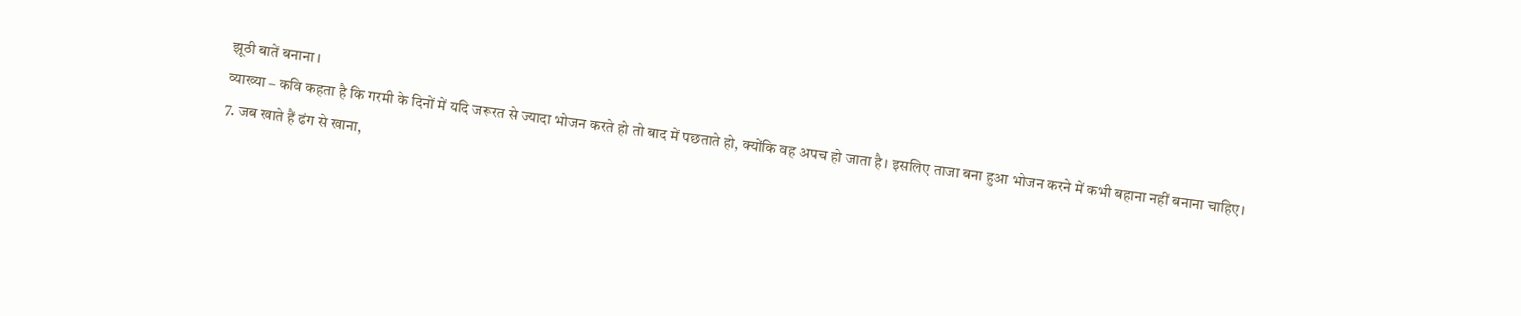झूठी बातें बनाना ।
व्याख्या – कवि कहता है कि गरमी के दिनों में यदि जरूरत से ज्यादा भोजन करते हो तो बाद में पछताते हो, क्योंकि वह अपच हो जाता है। इसलिए ताजा बना हुआ भोजन करने में कभी बहाना नहीं बनाना चाहिए।
7. जब खाते हैं ढंग से खाना,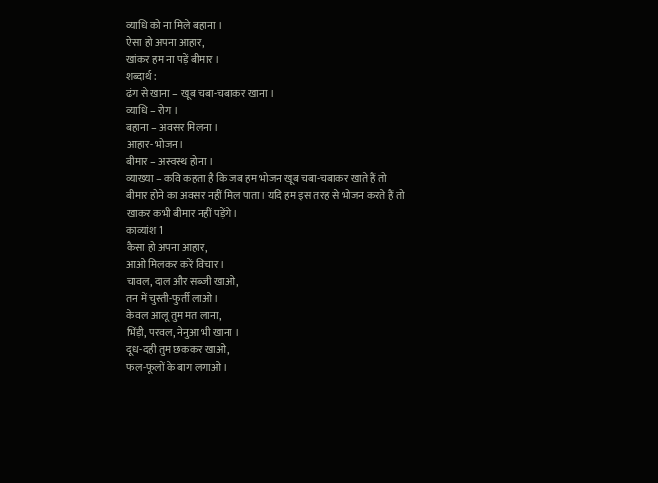व्याधि को ना मिले बहाना ।
ऐसा हो अपना आहार,
खांकर हम ना पड़ें बीमार ।
शब्दार्थ :
ढंग से खाना – खूब चबा-चबाकर खाना ।
व्याधि – रोग ।
बहाना – अवसर मिलना ।
आहार- भोजन।
बीमार – अस्वस्थ होना ।
व्याख्या – कवि कहता है कि जब हम भोजन खूब चबा-चबाकर खाते हैं तो बीमार होने का अवसर नहीं मिल पाता। यदि हम इस तरह से भोजन करते हैं तो खाकर कभी बीमार नहीं पड़ेंगे।
काव्यांश 1
कैसा हो अपना आहार,
आओ मिलकर करें विचार ।
चावल, दाल और सब्जी खाओ,
तन में चुस्ती-फुर्ती लाओ।
केवल आलू तुम मत लाना,
भिंड़ी, परवल, नेनुआ भी खाना ।
दूध-दही तुम छककर खाओ,
फल-फूलों के बाग लगाओ।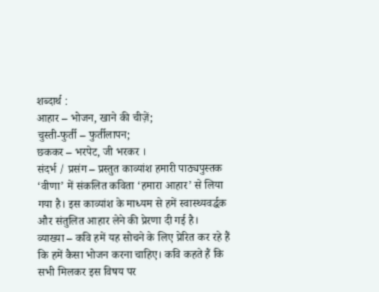शब्दार्थ :
आहार – भोजन, खाने की चीज़ें;
चुस्ती-फुर्ती – फुर्तीलापन;
छककर – भरपेट, जी भरकर ।
संदर्भ / प्रसंग – प्रस्तुत काव्यांश हमारी पाठ्यपुस्तक ‘वीणा’ में संकलित कविता ‘हमारा आहार’ से लिया गया है। इस काव्यांश के माध्यम से हमें स्वास्थ्यवर्द्धक और संतुलित आहार लेने की प्रेरणा दी गई है।
व्याख्या – कवि हमें यह सोचने के लिए प्रेरित कर रहे हैं कि हमें कैसा भोजन करना चाहिए। कवि कहते हैं कि सभी मिलकर इस विषय पर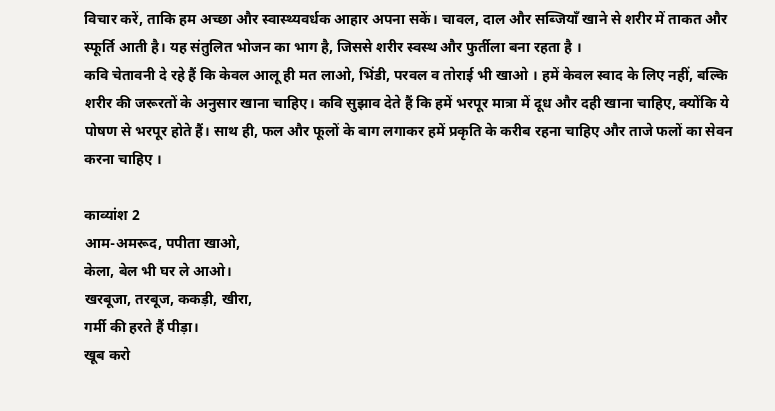विचार करें, ताकि हम अच्छा और स्वास्थ्यवर्धक आहार अपना सकें। चावल, दाल और सब्जियाँ खाने से शरीर में ताकत और स्फूर्ति आती है। यह संतुलित भोजन का भाग है, जिससे शरीर स्वस्थ और फुर्तीला बना रहता है ।
कवि चेतावनी दे रहे हैं कि केवल आलू ही मत लाओ, भिंडी, परवल व तोराई भी खाओ । हमें केवल स्वाद के लिए नहीं, बल्कि शरीर की जरूरतों के अनुसार खाना चाहिए। कवि सुझाव देते हैं कि हमें भरपूर मात्रा में दूध और दही खाना चाहिए, क्योंकि ये पोषण से भरपूर होते हैं। साथ ही, फल और फूलों के बाग लगाकर हमें प्रकृति के करीब रहना चाहिए और ताजे फलों का सेवन करना चाहिए ।

काव्यांश 2
आम-अमरूद, पपीता खाओ,
केला, बेल भी घर ले आओ।
खरबूजा, तरबूज, ककड़ी, खीरा,
गर्मी की हरते हैं पीड़ा।
खूब करो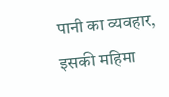पानी का व्यवहार,
इसकी महिमा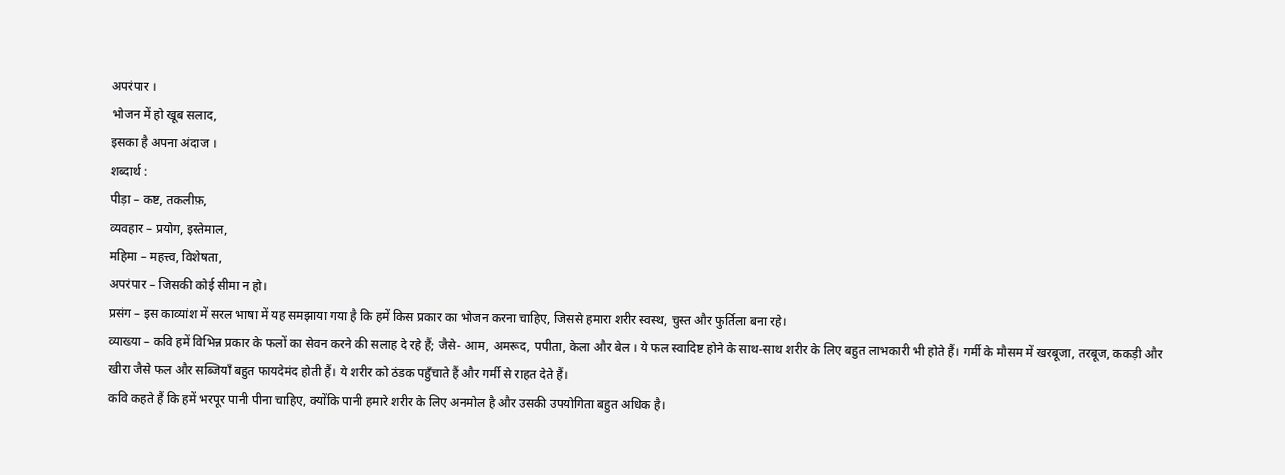अपरंपार ।
भोजन में हो खूब सलाद,
इसका है अपना अंदाज ।
शब्दार्थ :
पीड़ा – कष्ट, तकलीफ़,
व्यवहार – प्रयोग, इस्तेमाल,
महिमा – महत्त्व, विशेषता,
अपरंपार – जिसकी कोई सीमा न हो।
प्रसंग – इस काव्यांश में सरल भाषा में यह समझाया गया है कि हमें किस प्रकार का भोजन करना चाहिए, जिससे हमारा शरीर स्वस्थ, चुस्त और फुर्तिला बना रहे।
व्याख्या – कवि हमें विभिन्न प्रकार के फलों का सेवन करने की सलाह दे रहे हैं; जैसे- आम, अमरूद, पपीता, केला और बेल । ये फल स्वादिष्ट होने के साथ-साथ शरीर के लिए बहुत लाभकारी भी होते हैं। गर्मी के मौसम में खरबूजा, तरबूज, ककड़ी और खीरा जैसे फल और सब्जियाँ बहुत फायदेमंद होती हैं। ये शरीर को ठंडक पहुँचाते हैं और गर्मी से राहत देते हैं।
कवि कहते हैं कि हमें भरपूर पानी पीना चाहिए, क्योंकि पानी हमारे शरीर के लिए अनमोल है और उसकी उपयोगिता बहुत अधिक है।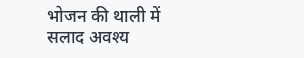भोजन की थाली में सलाद अवश्य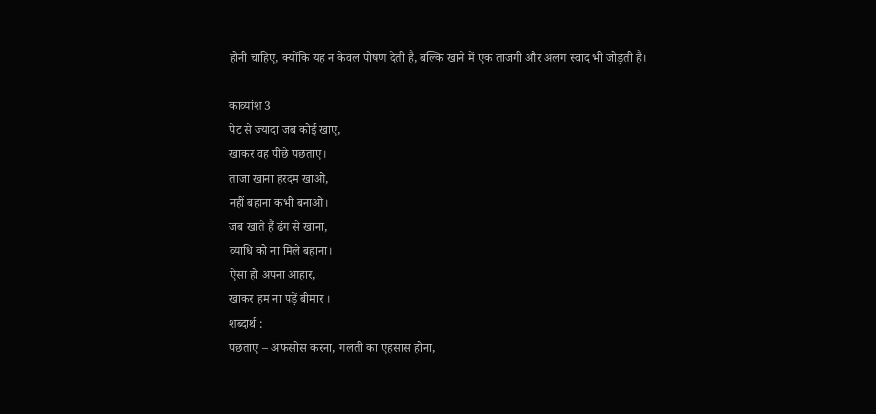होनी चाहिए, क्योंकि यह न केवल पोषण देती है, बल्कि खाने में एक ताजगी और अलग स्वाद भी जोड़ती है।

काव्यांश 3
पेट से ज्यादा जब कोई खाए,
खाकर वह पीछे पछताए।
ताजा खाना हरदम खाओ,
नहीं बहाना कभी बनाओ।
जब खाते हैं ढंग से खाना,
व्याधि को ना मिले बहाना।
ऐसा हो अपना आहार,
खाकर हम ना पड़ें बीमार ।
शब्दार्थ :
पछताए – अफसोस करना, गलती का एहसास होना,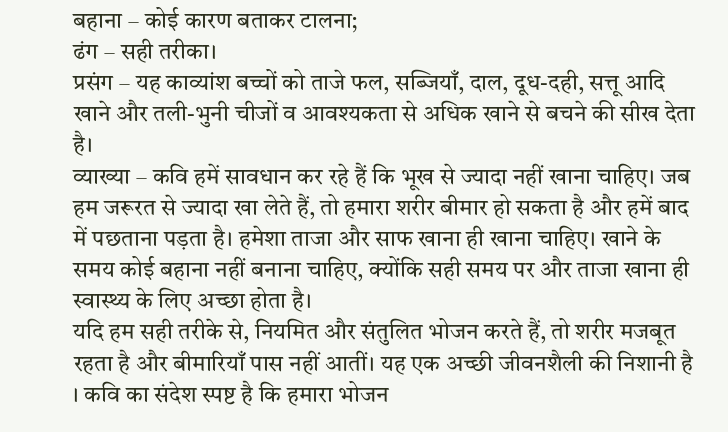बहाना – कोई कारण बताकर टालना;
ढंग – सही तरीका।
प्रसंग – यह काव्यांश बच्चों को ताजे फल, सब्जियाँ, दाल, दूध-दही, सत्तू आदि खाने और तली-भुनी चीजों व आवश्यकता से अधिक खाने से बचने की सीख देता है।
व्याख्या – कवि हमें सावधान कर रहे हैं कि भूख से ज्यादा नहीं खाना चाहिए। जब हम जरूरत से ज्यादा खा लेते हैं, तो हमारा शरीर बीमार हो सकता है और हमें बाद में पछताना पड़ता है। हमेशा ताजा और साफ खाना ही खाना चाहिए। खाने के समय कोई बहाना नहीं बनाना चाहिए, क्योंकि सही समय पर और ताजा खाना ही स्वास्थ्य के लिए अच्छा होता है।
यदि हम सही तरीके से, नियमित और संतुलित भोजन करते हैं, तो शरीर मजबूत रहता है और बीमारियाँ पास नहीं आतीं। यह एक अच्छी जीवनशैली की निशानी है । कवि का संदेश स्पष्ट है कि हमारा भोजन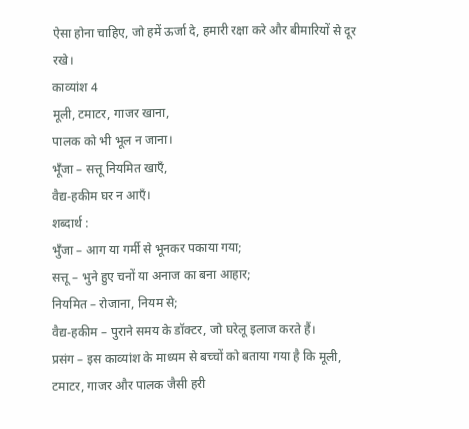ऐसा होना चाहिए, जो हमें ऊर्जा दे, हमारी रक्षा करे और बीमारियों से दूर रखे।
काव्यांश 4
मूली, टमाटर, गाजर खाना,
पालक को भी भूल न जाना।
भूँजा – सत्तू नियमित खाएँ,
वैद्य-हकीम घर न आएँ।
शब्दार्थ :
भुँजा – आग या गर्मी से भूनकर पकाया गया;
सत्तू – भुने हुए चनों या अनाज का बना आहार;
नियमित – रोजाना, नियम से;
वैद्य-हकीम – पुराने समय के डॉक्टर, जो घरेलू इलाज करते हैं।
प्रसंग – इस काव्यांश के माध्यम से बच्चों को बताया गया है कि मूली, टमाटर, गाजर और पालक जैसी हरी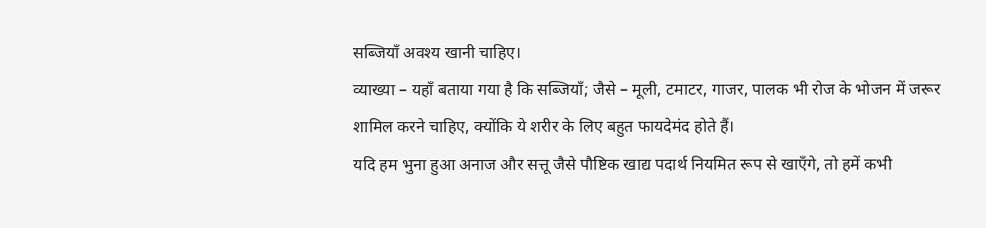सब्जियाँ अवश्य खानी चाहिए।
व्याख्या – यहाँ बताया गया है कि सब्जियाँ; जैसे – मूली, टमाटर, गाजर, पालक भी रोज के भोजन में जरूर शामिल करने चाहिए, क्योंकि ये शरीर के लिए बहुत फायदेमंद होते हैं।
यदि हम भुना हुआ अनाज और सत्तू जैसे पौष्टिक खाद्य पदार्थ नियमित रूप से खाएँगे, तो हमें कभी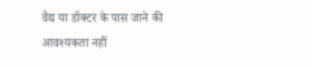वैद्य या डॉक्टर के पास जाने की आवश्यकता नहीं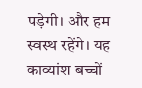पड़ेगी। और हम स्वस्थ रहेंगे। यह काव्यांश बच्चों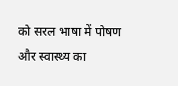को सरल भाषा में पोषण और स्वास्थ्य का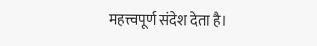महत्त्वपूर्ण संदेश देता है।